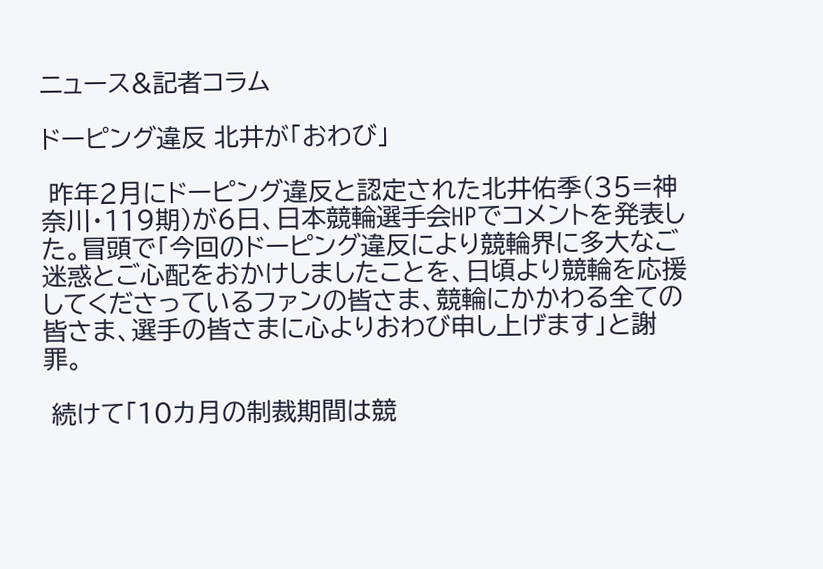ニュース&記者コラム

ドーピング違反 北井が「おわび」

 昨年2月にドーピング違反と認定された北井佑季(35=神奈川・119期)が6日、日本競輪選手会HPでコメントを発表した。冒頭で「今回のドーピング違反により競輪界に多大なご迷惑とご心配をおかけしましたことを、日頃より競輪を応援してくださっているファンの皆さま、競輪にかかわる全ての皆さま、選手の皆さまに心よりおわび申し上げます」と謝罪。

 続けて「10カ月の制裁期間は競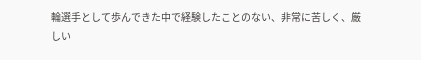輪選手として歩んできた中で経験したことのない、非常に苦しく、厳しい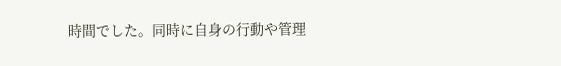時間でした。同時に自身の行動や管理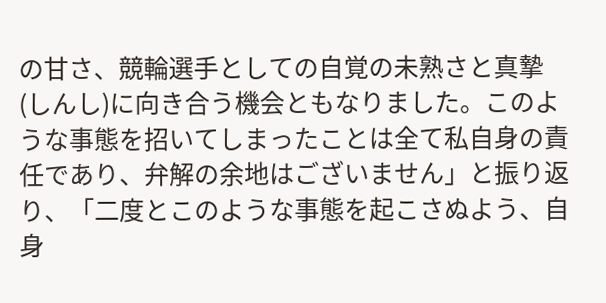の甘さ、競輪選手としての自覚の未熟さと真摯(しんし)に向き合う機会ともなりました。このような事態を招いてしまったことは全て私自身の責任であり、弁解の余地はございません」と振り返り、「二度とこのような事態を起こさぬよう、自身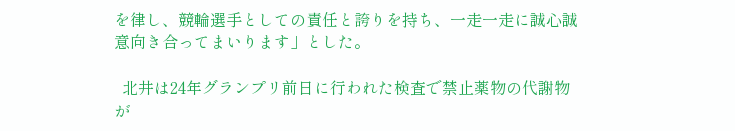を律し、競輪選手としての責任と誇りを持ち、一走一走に誠心誠意向き合ってまいります」とした。

  北井は24年グランプリ前日に行われた検査で禁止薬物の代謝物が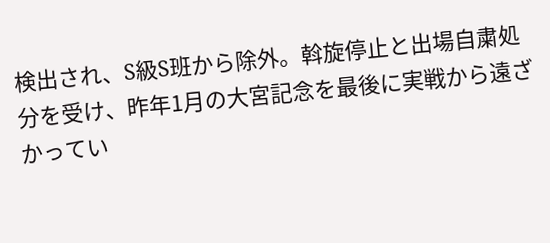検出され、S級S班から除外。斡旋停止と出場自粛処分を受け、昨年1月の大宮記念を最後に実戦から遠ざかってい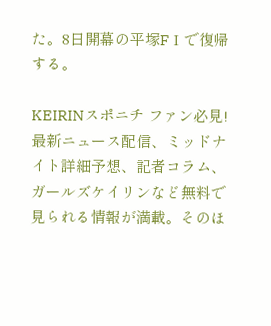た。8日開幕の平塚FⅠで復帰する。

KEIRINスポニチ ファン必見!
最新ニュース配信、ミッドナイト詳細予想、記者コラム、ガールズケイリンなど無料で見られる情報が満載。そのほ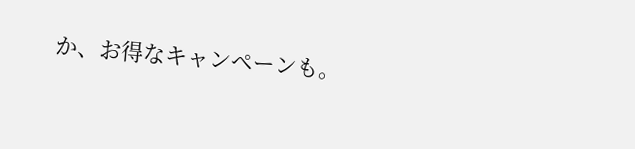か、お得なキャンペーンも。